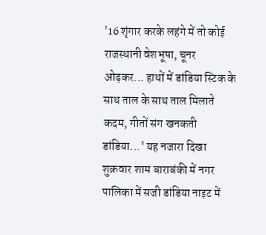'16 शृंगार करके लहंगे में तो कोई राजस्थानी वेशभूषा, चूनर ओढ़कर... हाथों में डांडिया स्टिक के साथ ताल के साथ ताल मिलाते कदम, गीतों संग खनकती डांडिया...' यह नजारा दिखा शुक्रवार शाम बाराबंकी में नगर पालिका में सजी डांडिया नाइट में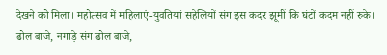देखने को मिला। महोत्सव में महिलाएं-युवतियां सहेलियों संग इस कदर झूमीं कि घंटों कदम नहीं रुके। ढोल बाजे, नगाड़े संग ढोल बाजे,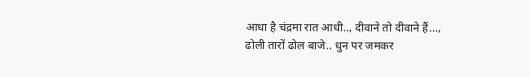आधा है चंद्रमा रात आधी.., दीवाने तो दीवाने हैं..., ढोली तारों ढोल बाजे.. धुन पर जमकर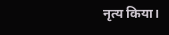नृत्य किया।